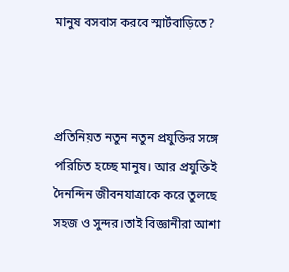মানুষ বসবাস করবে স্মার্টবাড়িতে?



প্রতিনিয়ত নতুন নতুন প্রযুক্তির সঙ্গে পরিচিত হচ্ছে মানুষ। আর প্রযুক্তিই দৈনন্দিন জীবনযাত্রাকে করে তুলছে সহজ ও সুন্দর।তাই বিজ্ঞানীরা আশা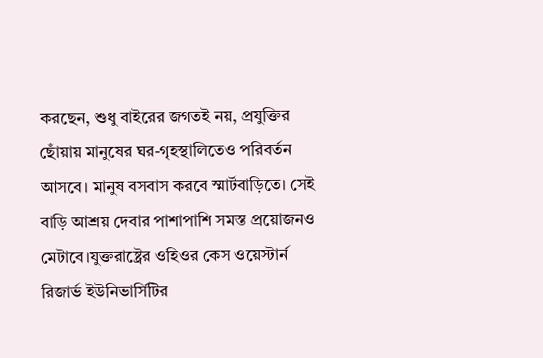করছেন, শুধু বাইরের জগতই নয়, প্রযুক্তির ছোঁয়ায় মানুষের ঘর-গৃহস্থালিতেও পরিবর্তন আসবে। মানুষ বসবাস করবে স্মার্টবাড়িতে। সেই বাড়ি আশ্রয় দেবার পাশাপাশি সমস্ত প্রয়োজনও মেটাবে।যুক্তরাষ্ট্রের ওহিওর কেস ওয়েস্টার্ন রিজার্ভ ইউনিভার্সিটির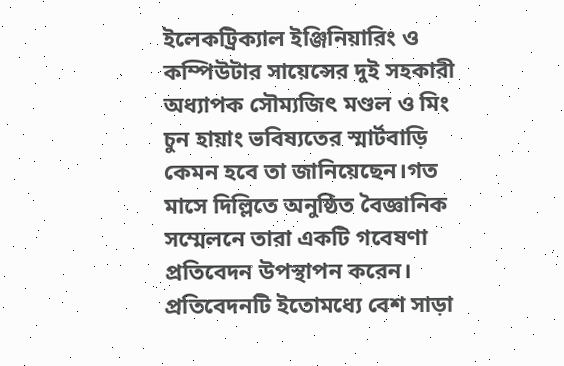ইলেকট্রিক্যাল ইঞ্জিনিয়ারিং ও কম্পিউটার সায়েন্সের দুই সহকারী অধ্যাপক সৌম্যজিৎ মণ্ডল ও মিং চুন হায়াং ভবিষ্যতের স্মার্টবাড়ি কেমন হবে তা জানিয়েছেন।গত মাসে দিল্লিতে অনুষ্ঠিত বৈজ্ঞানিক সম্মেলনে তারা একটি গবেষণা প্রতিবেদন উপস্থাপন করেন। প্রতিবেদনটি ইতোমধ্যে বেশ সাড়া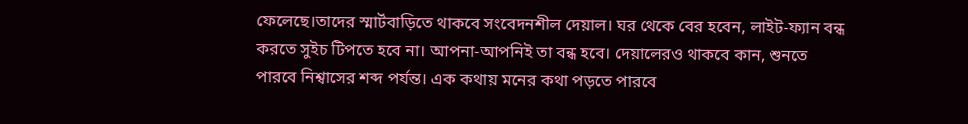ফেলেছে।তাদের স্মার্টবাড়িতে থাকবে সংবেদনশীল দেয়াল। ঘর থেকে বের হবেন, লাইট-ফ্যান বন্ধ করতে সুইচ টিপতে হবে না। আপনা-আপনিই তা বন্ধ হবে। দেয়ালেরও থাকবে কান, শুনতে পারবে নিশ্বাসের শব্দ পর্যন্ত। এক কথায় মনের কথা পড়তে পারবে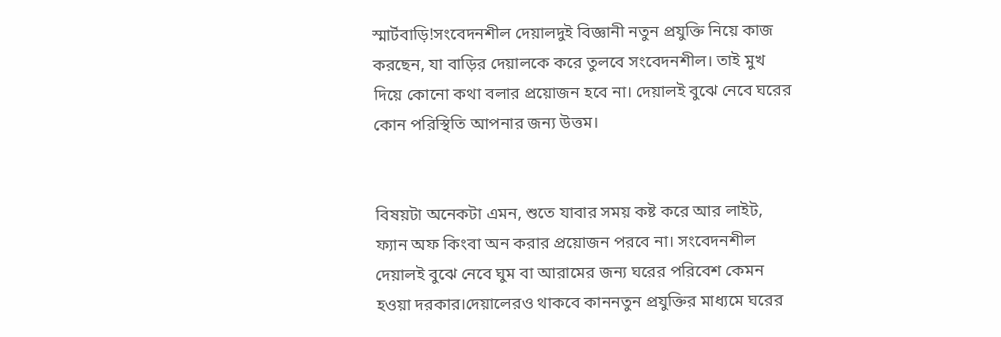স্মার্টবাড়ি!সংবেদনশীল দেয়ালদুই বিজ্ঞানী নতুন প্রযুক্তি নিয়ে কাজ করছেন, যা বাড়ির দেয়ালকে করে তুলবে সংবেদনশীল। তাই মুখ দিয়ে কোনো কথা বলার প্রয়োজন হবে না। দেয়ালই বুঝে নেবে ঘরের কোন পরিস্থিতি আপনার জন্য উত্তম।


বিষয়টা অনেকটা এমন, শুতে যাবার সময় কষ্ট করে আর লাইট, ফ্যান অফ কিংবা অন করার প্রয়োজন পরবে না। সংবেদনশীল দেয়ালই বুঝে নেবে ঘুম বা আরামের জন্য ঘরের পরিবেশ কেমন হওয়া দরকার।দেয়ালেরও থাকবে কাননতুন প্রযুক্তির মাধ্যমে ঘরের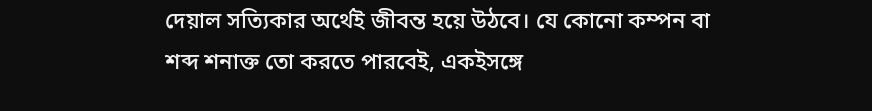দেয়াল সত্যিকার অর্থেই জীবন্ত হয়ে উঠবে। যে কোনো কম্পন বা শব্দ শনাক্ত তো করতে পারবেই, একইসঙ্গে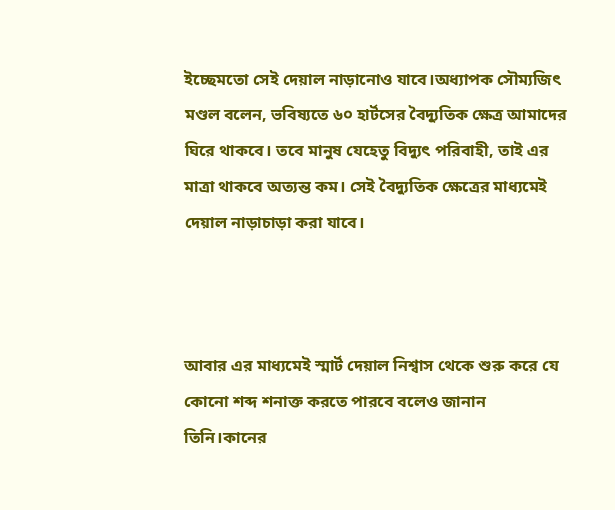ইচ্ছেমতো সেই দেয়াল নাড়ানোও যাবে।অধ্যাপক সৌম্যজিৎ মণ্ডল বলেন, ভবিষ্যতে ৬০ হার্টসের বৈদ্যুতিক ক্ষেত্র আমাদের ঘিরে থাকবে। তবে মানুষ যেহেতু বিদ্যুৎ পরিবাহী, তাই এর মাত্রা থাকবে অত্যন্ত কম। সেই বৈদ্যুতিক ক্ষেত্রের মাধ্যমেই দেয়াল নাড়াচাড়া করা যাবে।



আবার এর মাধ্যমেই স্মার্ট দেয়াল নিশ্বাস থেকে শুরু করে যে কোনো শব্দ শনাক্ত করতে পারবে বলেও জানান তিনি।কানের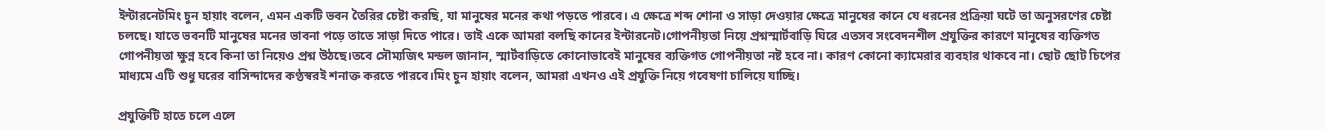ইন্টারনেটমিং চুন হায়াং বলেন, এমন একটি ভবন তৈরির চেষ্টা করছি, যা মানুষের মনের কথা পড়তে পারবে। এ ক্ষেত্রে শব্দ শোনা ও সাড়া দেওয়ার ক্ষেত্রে মানুষের কানে যে ধরনের প্রক্রিয়া ঘটে তা অনুসরণের চেষ্টা চলছে। যাতে ভবনটি মানুষের মনের ভাবনা পড়ে তাতে সাড়া দিতে পারে। তাই একে আমরা বলছি কানের ইন্টারনেট।গোপনীয়তা নিয়ে প্রশ্নস্মার্টবাড়ি ঘিরে এতসব সংবেদনশীল প্রযুক্তির কারণে মানুষের ব্যক্তিগত গোপনীয়তা ক্ষুণ্ন হবে কিনা তা নিয়েও প্রশ্ন উঠছে।তবে সৌম্যজিৎ মন্ডল জানান, স্মার্টবাড়িতে কোনোভাবেই মানুষের ব্যক্তিগত গোপনীয়তা নষ্ট হবে না। কারণ কোনো ক্যামেরার ব্যবহার থাকবে না। ছোট ছোট চিপের মাধ্যমে এটি শুধু ঘরের বাসিন্দাদের কণ্ঠস্বরই শনাক্ত করতে পারবে।মিং চুন হায়াং বলেন, আমরা এখনও এই প্রযুক্তি নিয়ে গবেষণা চালিয়ে যাচ্ছি।

প্রযুক্তিটি হাতে চলে এলে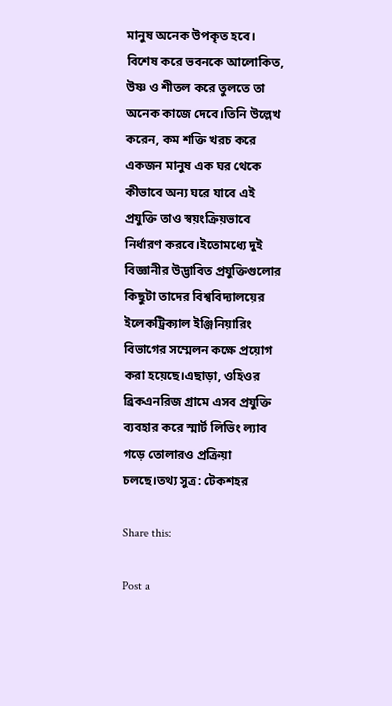মানুষ অনেক উপকৃত হবে। বিশেষ করে ভবনকে আলোকিত, উষ্ণ ও শীতল করে তুলতে তা অনেক কাজে দেবে।তিনি উল্লেখ করেন, কম শক্তি খরচ করে একজন মানুষ এক ঘর থেকে কীভাবে অন্য ঘরে যাবে এই প্রযুক্তি তাও স্বয়ংক্রিয়ভাবে নির্ধারণ করবে।ইতোমধ্যে দুই বিজ্ঞানীর উদ্ভাবিত প্রযুক্তিগুলোর কিছুটা তাদের বিশ্ববিদ্যালয়ের ইলেকট্রিক্যাল ইঞ্জিনিয়ারিং বিভাগের সম্মেলন কক্ষে প্রয়োগ করা হয়েছে।এছাড়া, ওহিওর ব্রিকএনরিজ গ্রামে এসব প্রযুক্তি ব্যবহার করে স্মার্ট লিভিং ল্যাব গড়ে তোলারও প্রক্রিয়া চলছে।তথ্য সুত্র: টেকশহর

Share this:

Post a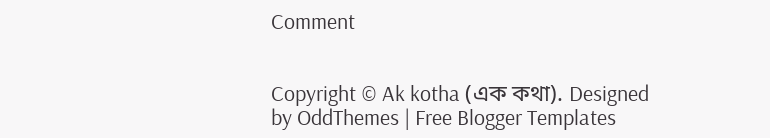Comment


Copyright © Ak kotha (এক কথা). Designed by OddThemes | Free Blogger Templates